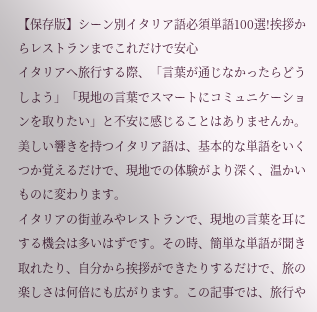【保存版】シーン別イタリア語必須単語100選!挨拶からレストランまでこれだけで安心
イタリアへ旅行する際、「言葉が通じなかったらどうしよう」「現地の言葉でスマートにコミュニケーションを取りたい」と不安に感じることはありませんか。美しい響きを持つイタリア語は、基本的な単語をいくつか覚えるだけで、現地での体験がより深く、温かいものに変わります。
イタリアの街並みやレストランで、現地の言葉を耳にする機会は多いはずです。その時、簡単な単語が聞き取れたり、自分から挨拶ができたりするだけで、旅の楽しさは何倍にも広がります。この記事では、旅行や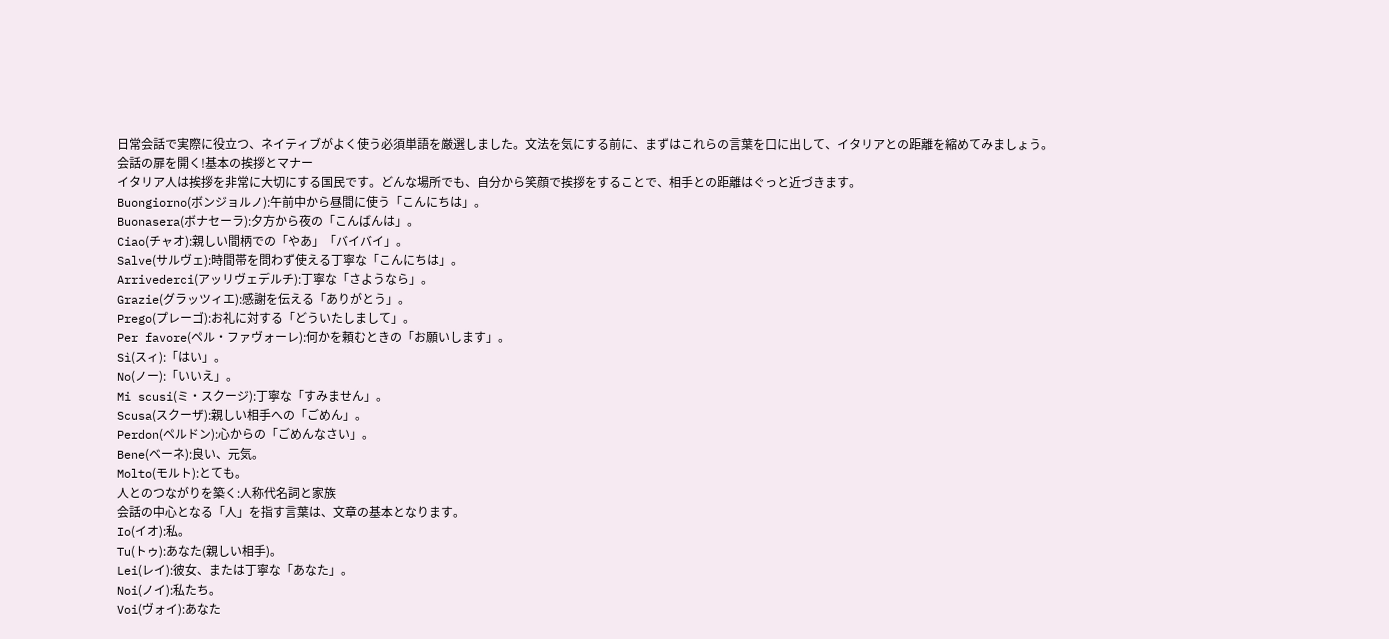日常会話で実際に役立つ、ネイティブがよく使う必須単語を厳選しました。文法を気にする前に、まずはこれらの言葉を口に出して、イタリアとの距離を縮めてみましょう。
会話の扉を開く!基本の挨拶とマナー
イタリア人は挨拶を非常に大切にする国民です。どんな場所でも、自分から笑顔で挨拶をすることで、相手との距離はぐっと近づきます。
Buongiorno(ボンジョルノ):午前中から昼間に使う「こんにちは」。
Buonasera(ボナセーラ):夕方から夜の「こんばんは」。
Ciao(チャオ):親しい間柄での「やあ」「バイバイ」。
Salve(サルヴェ):時間帯を問わず使える丁寧な「こんにちは」。
Arrivederci(アッリヴェデルチ):丁寧な「さようなら」。
Grazie(グラッツィエ):感謝を伝える「ありがとう」。
Prego(プレーゴ):お礼に対する「どういたしまして」。
Per favore(ペル・ファヴォーレ):何かを頼むときの「お願いします」。
Sì(スィ):「はい」。
No(ノー):「いいえ」。
Mi scusi(ミ・スクージ):丁寧な「すみません」。
Scusa(スクーザ):親しい相手への「ごめん」。
Perdon(ペルドン):心からの「ごめんなさい」。
Bene(ベーネ):良い、元気。
Molto(モルト):とても。
人とのつながりを築く:人称代名詞と家族
会話の中心となる「人」を指す言葉は、文章の基本となります。
Io(イオ):私。
Tu(トゥ):あなた(親しい相手)。
Lei(レイ):彼女、または丁寧な「あなた」。
Noi(ノイ):私たち。
Voi(ヴォイ):あなた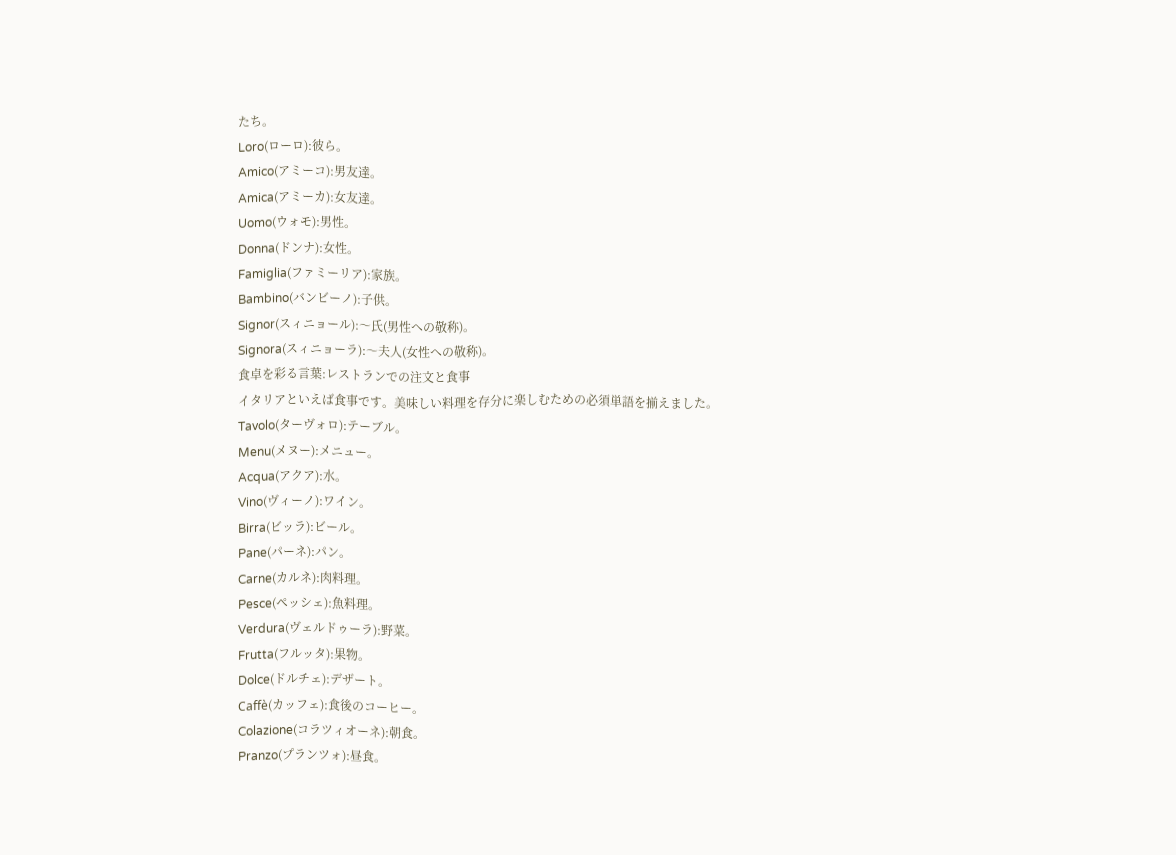たち。
Loro(ローロ):彼ら。
Amico(アミーコ):男友達。
Amica(アミーカ):女友達。
Uomo(ウォモ):男性。
Donna(ドンナ):女性。
Famiglia(ファミーリア):家族。
Bambino(バンビーノ):子供。
Signor(スィニョール):〜氏(男性への敬称)。
Signora(スィニョーラ):〜夫人(女性への敬称)。
食卓を彩る言葉:レストランでの注文と食事
イタリアといえば食事です。美味しい料理を存分に楽しむための必須単語を揃えました。
Tavolo(ターヴォロ):テーブル。
Menu(メヌー):メニュー。
Acqua(アクア):水。
Vino(ヴィーノ):ワイン。
Birra(ビッラ):ビール。
Pane(パーネ):パン。
Carne(カルネ):肉料理。
Pesce(ペッシェ):魚料理。
Verdura(ヴェルドゥーラ):野菜。
Frutta(フルッタ):果物。
Dolce(ドルチェ):デザート。
Caffè(カッフェ):食後のコーヒー。
Colazione(コラツィオーネ):朝食。
Pranzo(プランツォ):昼食。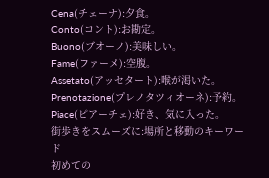Cena(チェーナ):夕食。
Conto(コント):お勘定。
Buono(ブオーノ):美味しい。
Fame(ファーメ):空腹。
Assetato(アッセタート):喉が渇いた。
Prenotazione(プレノタツィオーネ):予約。
Piace(ピアーチェ):好き、気に入った。
街歩きをスムーズに:場所と移動のキーワード
初めての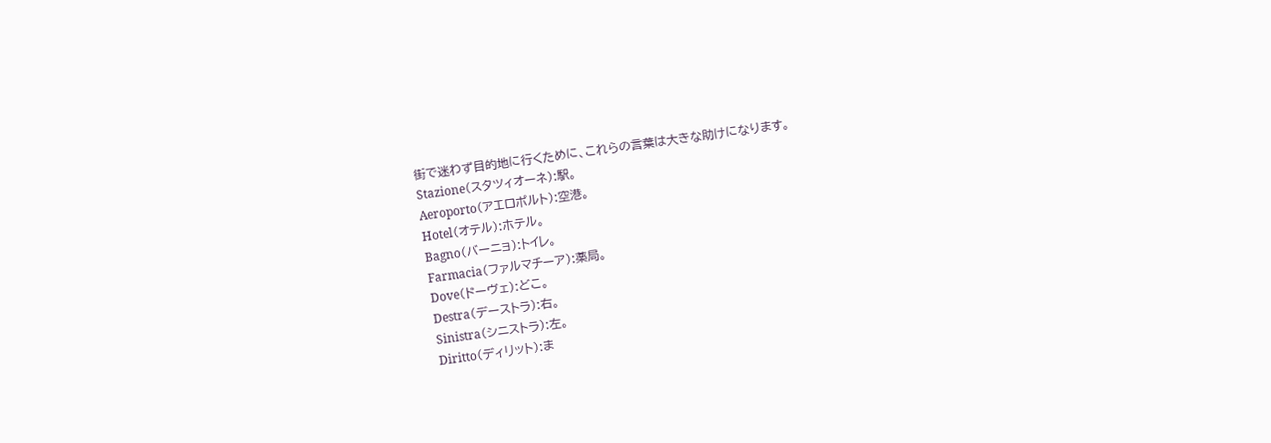街で迷わず目的地に行くために、これらの言葉は大きな助けになります。
Stazione(スタツィオーネ):駅。
Aeroporto(アエロポルト):空港。
Hotel(オテル):ホテル。
Bagno(バーニョ):トイレ。
Farmacia(ファルマチーア):薬局。
Dove(ドーヴェ):どこ。
Destra(デーストラ):右。
Sinistra(シニストラ):左。
Diritto(ディリット):ま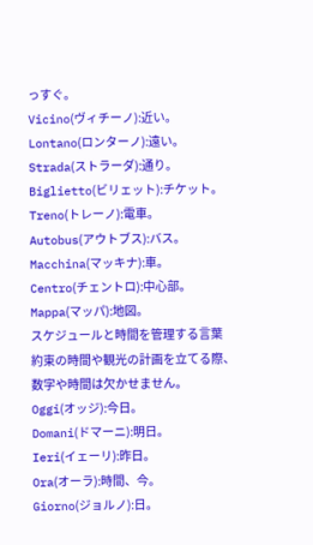っすぐ。
Vicino(ヴィチーノ):近い。
Lontano(ロンターノ):遠い。
Strada(ストラーダ):通り。
Biglietto(ビリェット):チケット。
Treno(トレーノ):電車。
Autobus(アウトブス):バス。
Macchina(マッキナ):車。
Centro(チェントロ):中心部。
Mappa(マッパ):地図。
スケジュールと時間を管理する言葉
約束の時間や観光の計画を立てる際、数字や時間は欠かせません。
Oggi(オッジ):今日。
Domani(ドマーニ):明日。
Ieri(イェーリ):昨日。
Ora(オーラ):時間、今。
Giorno(ジョルノ):日。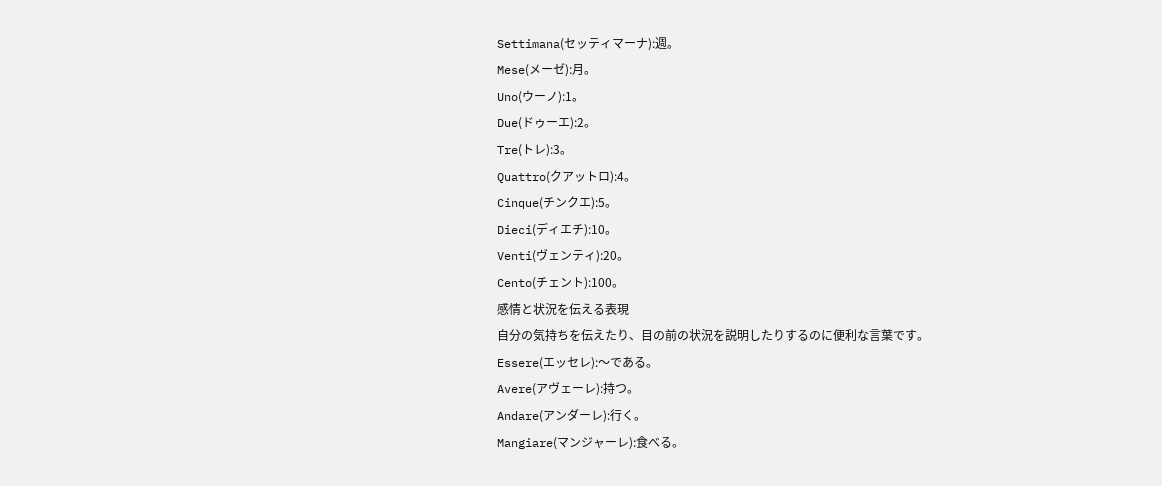Settimana(セッティマーナ):週。
Mese(メーゼ):月。
Uno(ウーノ):1。
Due(ドゥーエ):2。
Tre(トレ):3。
Quattro(クアットロ):4。
Cinque(チンクエ):5。
Dieci(ディエチ):10。
Venti(ヴェンティ):20。
Cento(チェント):100。
感情と状況を伝える表現
自分の気持ちを伝えたり、目の前の状況を説明したりするのに便利な言葉です。
Essere(エッセレ):〜である。
Avere(アヴェーレ):持つ。
Andare(アンダーレ):行く。
Mangiare(マンジャーレ):食べる。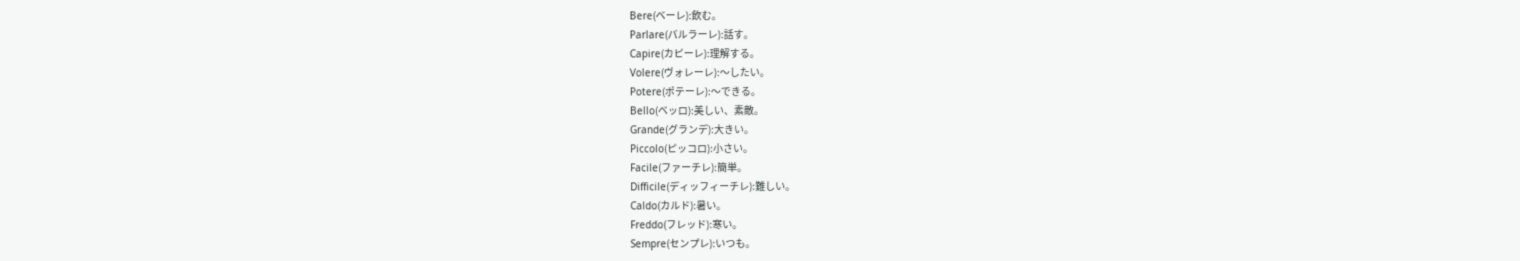Bere(ベーレ):飲む。
Parlare(パルラーレ):話す。
Capire(カピーレ):理解する。
Volere(ヴォレーレ):〜したい。
Potere(ポテーレ):〜できる。
Bello(ベッロ):美しい、素敵。
Grande(グランデ):大きい。
Piccolo(ピッコロ):小さい。
Facile(ファーチレ):簡単。
Difficile(ディッフィーチレ):難しい。
Caldo(カルド):暑い。
Freddo(フレッド):寒い。
Sempre(センプレ):いつも。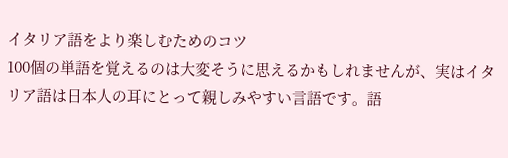イタリア語をより楽しむためのコツ
100個の単語を覚えるのは大変そうに思えるかもしれませんが、実はイタリア語は日本人の耳にとって親しみやすい言語です。語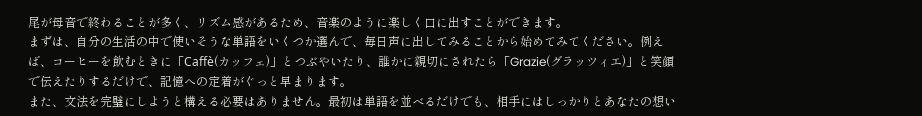尾が母音で終わることが多く、リズム感があるため、音楽のように楽しく口に出すことができます。
まずは、自分の生活の中で使いそうな単語をいくつか選んで、毎日声に出してみることから始めてみてください。例えば、コーヒーを飲むときに「Caffè(カッフェ)」とつぶやいたり、誰かに親切にされたら「Grazie(グラッツィエ)」と笑顔で伝えたりするだけで、記憶への定着がぐっと早まります。
また、文法を完璧にしようと構える必要はありません。最初は単語を並べるだけでも、相手にはしっかりとあなたの想い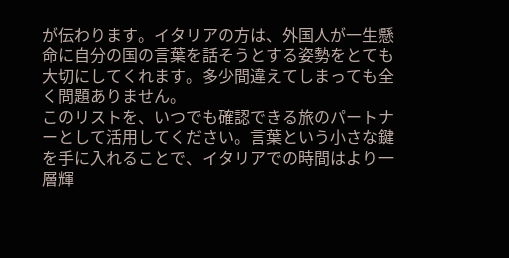が伝わります。イタリアの方は、外国人が一生懸命に自分の国の言葉を話そうとする姿勢をとても大切にしてくれます。多少間違えてしまっても全く問題ありません。
このリストを、いつでも確認できる旅のパートナーとして活用してください。言葉という小さな鍵を手に入れることで、イタリアでの時間はより一層輝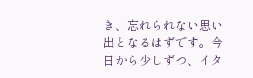き、忘れられない思い出となるはずです。今日から少しずつ、イタ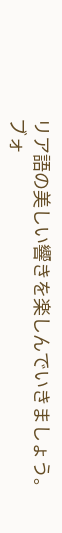リア語の美しい響きを楽しんでいきましょう。ブォ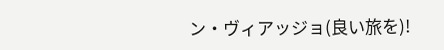ン・ヴィアッジョ(良い旅を)!